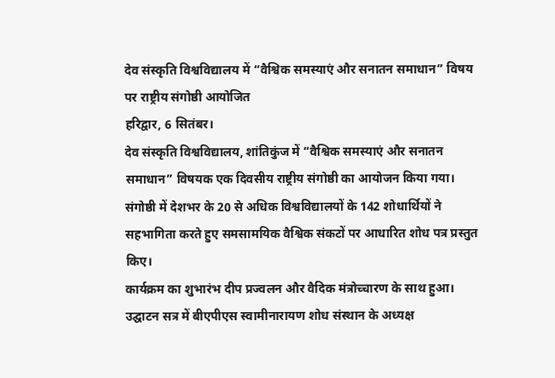देव संस्कृति विश्वविद्यालय में “वैश्विक समस्याएं और सनातन समाधान” विषय पर राष्ट्रीय संगोष्ठी आयोजित
हरिद्वार, 6 सितंबर।
देव संस्कृति विश्वविद्यालय, शांतिकुंज में “वैश्विक समस्याएं और सनातन समाधान” विषयक एक दिवसीय राष्ट्रीय संगोष्ठी का आयोजन किया गया। संगोष्ठी में देशभर के 20 से अधिक विश्वविद्यालयों के 142 शोधार्थियों ने सहभागिता करते हुए समसामयिक वैश्विक संकटों पर आधारित शोध पत्र प्रस्तुत किए।
कार्यक्रम का शुभारंभ दीप प्रज्वलन और वैदिक मंत्रोच्चारण के साथ हुआ। उद्घाटन सत्र में बीएपीएस स्वामीनारायण शोध संस्थान के अध्यक्ष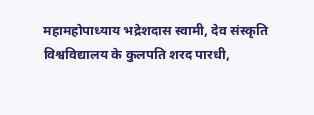महामहोपाध्याय भद्रेशदास स्वामी, देव संस्कृति विश्वविद्यालय के कुलपति शरद पारधी,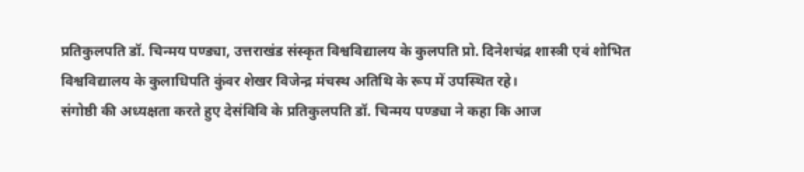प्रतिकुलपति डॉ. चिन्मय पण्ड्या, उत्तराखंड संस्कृत विश्वविद्यालय के कुलपति प्रो. दिनेशचंद्र शास्त्री एवं शोभित विश्वविद्यालय के कुलाधिपति कुंवर शेखर विजेन्द्र मंचस्थ अतिथि के रूप में उपस्थित रहे।
संगोष्ठी की अध्यक्षता करते हुए देसंविवि के प्रतिकुलपति डॉ. चिन्मय पण्ड्या ने कहा कि आज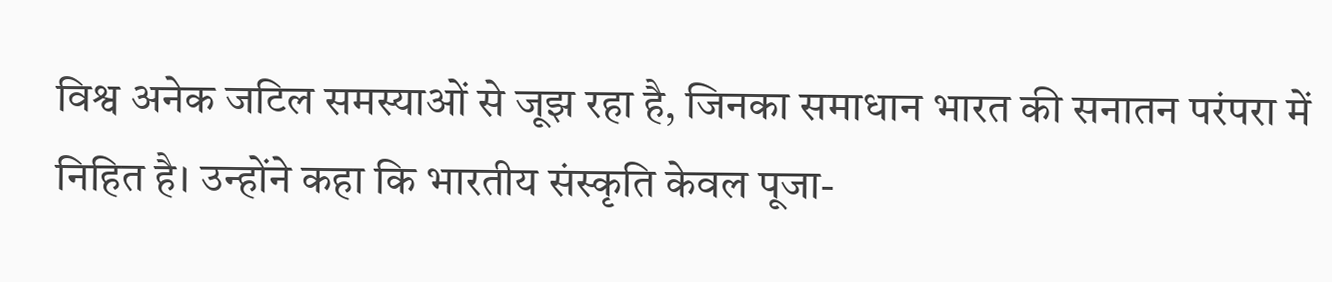विश्व अनेक जटिल समस्याओं से जूझ रहा है, जिनका समाधान भारत की सनातन परंपरा में निहित है। उन्होंने कहा कि भारतीय संस्कृति केवल पूजा-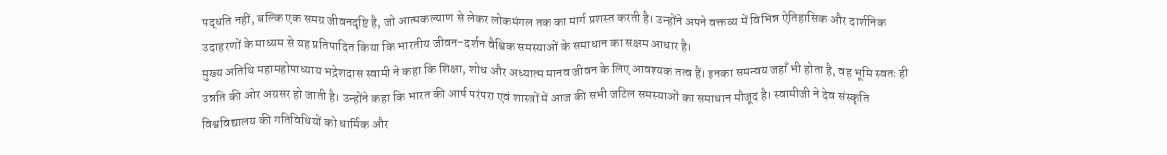पद्धति नहीं, बल्कि एक समग्र जीवनदृष्टि है, जो आत्मकल्याण से लेकर लोकमंगल तक का मार्ग प्रशस्त करती है। उन्होंने अपने वक्तव्य में विभिन्न ऐतिहासिक और दार्शनिक उदाहरणों के माध्यम से यह प्रतिपादित किया कि भारतीय जीवन-दर्शन वैश्विक समस्याओं के समाधान का सक्षम आधार है।
मुख्य अतिथि महामहोपाध्याय भद्रेशदास स्वामी ने कहा कि शिक्षा, शोध और अध्यात्म मानव जीवन के लिए आवश्यक तत्व हैं। इनका समन्वय जहाँ भी होता है, वह भूमि स्वतः ही उन्नति की ओर अग्रसर हो जाती है। उन्होंने कहा कि भारत की आर्ष परंपरा एवं शास्त्रों में आज की सभी जटिल समस्याओं का समाधान मौजूद है। स्वामीजी ने देव संस्कृति विश्वविद्यालय की गतिविधियों को धार्मिक और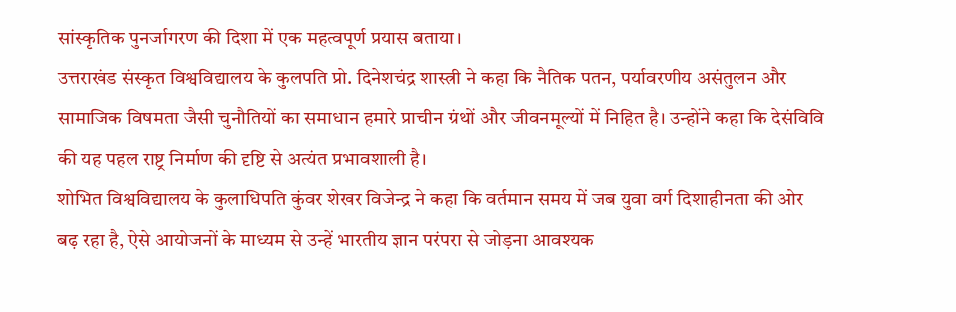सांस्कृतिक पुनर्जागरण की दिशा में एक महत्वपूर्ण प्रयास बताया।
उत्तराखंड संस्कृत विश्वविद्यालय के कुलपति प्रो. दिनेशचंद्र शास्त्री ने कहा कि नैतिक पतन, पर्यावरणीय असंतुलन और सामाजिक विषमता जैसी चुनौतियों का समाधान हमारे प्राचीन ग्रंथों और जीवनमूल्यों में निहित है। उन्होंने कहा कि देसंविवि की यह पहल राष्ट्र निर्माण की दृष्टि से अत्यंत प्रभावशाली है।
शोभित विश्वविद्यालय के कुलाधिपति कुंवर शेखर विजेन्द्र ने कहा कि वर्तमान समय में जब युवा वर्ग दिशाहीनता की ओर बढ़ रहा है, ऐसे आयोजनों के माध्यम से उन्हें भारतीय ज्ञान परंपरा से जोड़ना आवश्यक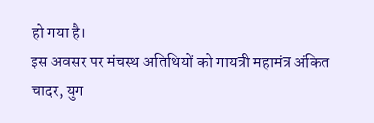हो गया है।
इस अवसर पर मंचस्थ अतिथियों को गायत्री महामंत्र अंकित चादर, युग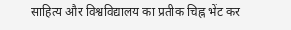साहित्य और विश्वविद्यालय का प्रतीक चिह्न भेंट कर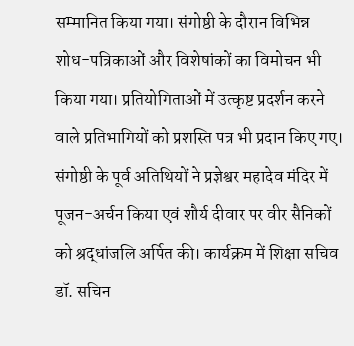सम्मानित किया गया। संगोष्ठी के दौरान विभिन्न शोध-पत्रिकाओं और विशेषांकों का विमोचन भी किया गया। प्रतियोगिताओं में उत्कृष्ट प्रदर्शन करने वाले प्रतिभागियों को प्रशस्ति पत्र भी प्रदान किए गए।
संगोष्ठी के पूर्व अतिथियों ने प्रज्ञेश्वर महादेव मंदिर में पूजन-अर्चन किया एवं शौर्य दीवार पर वीर सैनिकों को श्रद्धांजलि अर्पित की। कार्यक्रम में शिक्षा सचिव डॉ. सचिन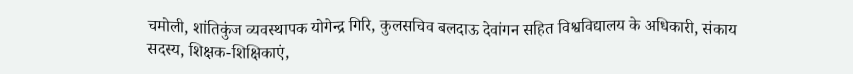चमोली, शांतिकुंज व्यवस्थापक योगेन्द्र गिरि, कुलसचिव बलदाऊ देवांगन सहित विश्वविद्यालय के अधिकारी, संकाय सदस्य, शिक्षक-शिक्षिकाएं,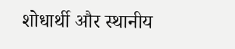शोधार्थी और स्थानीय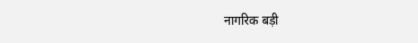नागरिक बड़ी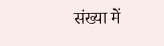संख्या में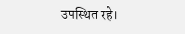उपस्थित रहे।